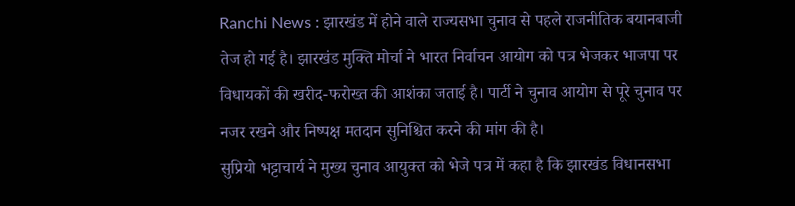Ranchi News : झारखंड में होने वाले राज्यसभा चुनाव से पहले राजनीतिक बयानबाजी तेज हो गई है। झारखंड मुक्ति मोर्चा ने भारत निर्वाचन आयोग को पत्र भेजकर भाजपा पर विधायकों की खरीद-फरोख्त की आशंका जताई है। पार्टी ने चुनाव आयोग से पूरे चुनाव पर नजर रखने और निष्पक्ष मतदान सुनिश्चित करने की मांग की है।
सुप्रियो भट्टाचार्य ने मुख्य चुनाव आयुक्त को भेजे पत्र में कहा है कि झारखंड विधानसभा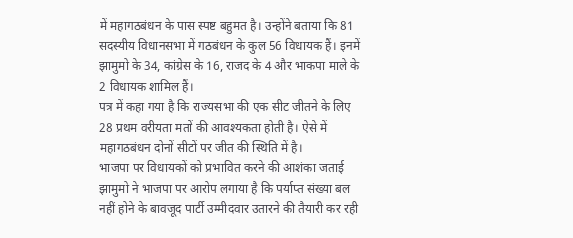में महागठबंधन के पास स्पष्ट बहुमत है। उन्होंने बताया कि 81 सदस्यीय विधानसभा में गठबंधन के कुल 56 विधायक हैं। इनमें झामुमो के 34, कांग्रेस के 16, राजद के 4 और भाकपा माले के 2 विधायक शामिल हैं।
पत्र में कहा गया है कि राज्यसभा की एक सीट जीतने के लिए 28 प्रथम वरीयता मतों की आवश्यकता होती है। ऐसे में महागठबंधन दोनों सीटों पर जीत की स्थिति में है।
भाजपा पर विधायकों को प्रभावित करने की आशंका जताई
झामुमो ने भाजपा पर आरोप लगाया है कि पर्याप्त संख्या बल नहीं होने के बावजूद पार्टी उम्मीदवार उतारने की तैयारी कर रही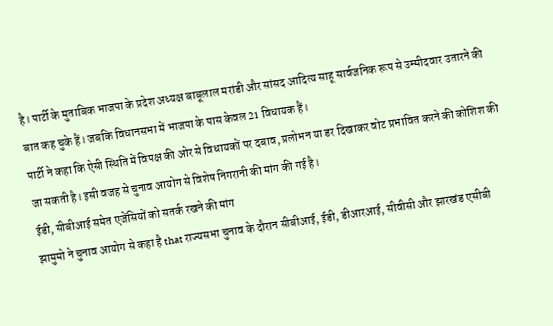है। पार्टी के मुताबिक भाजपा के प्रदेश अध्यक्ष बाबूलाल मरांडी और सांसद आदित्य साहू सार्वजनिक रूप से उम्मीदवार उतारने की बात कह चुके हैं। जबकि विधानसभा में भाजपा के पास केवल 21 विधायक हैं।
पार्टी ने कहा कि ऐसी स्थिति में विपक्ष की ओर से विधायकों पर दबाव, प्रलोभन या डर दिखाकर वोट प्रभावित करने की कोशिश की जा सकती है। इसी वजह से चुनाव आयोग से विशेष निगरानी की मांग की गई है।
ईडी, सीबीआई समेत एजेंसियों को सतर्क रखने की मांग
झामुमो ने चुनाव आयोग से कहा है that राज्यसभा चुनाव के दौरान सीबीआई, ईडी, डीआरआई, सीवीसी और झारखंड एसीबी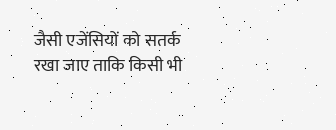जैसी एजेंसियों को सतर्क रखा जाए ताकि किसी भी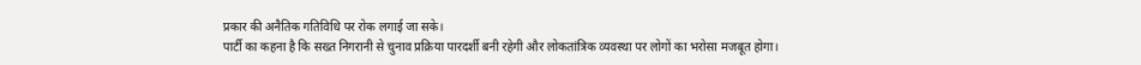प्रकार की अनैतिक गतिविधि पर रोक लगाई जा सके।
पार्टी का कहना है कि सख्त निगरानी से चुनाव प्रक्रिया पारदर्शी बनी रहेगी और लोकतांत्रिक व्यवस्था पर लोगों का भरोसा मजबूत होगा।